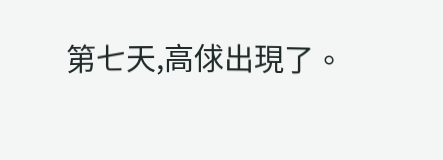第七天,高俅出現了。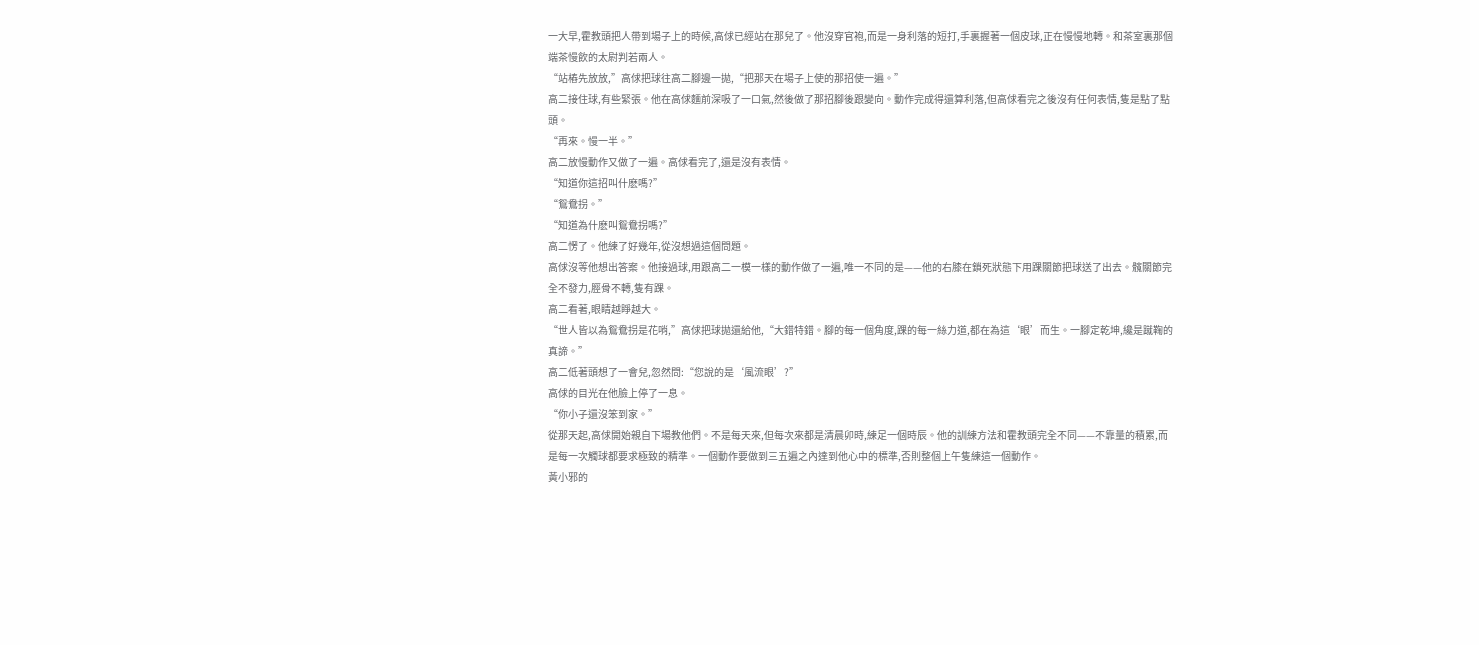一大早,霍教頭把人帶到場子上的時候,高俅已經站在那兒了。他沒穿官袍,而是一身利落的短打,手裏握著一個皮球,正在慢慢地轉。和茶室裏那個端茶慢飲的太尉判若兩人。
“站樁先放放,”高俅把球往高二腳邊一拋,“把那天在場子上使的那招使一遍。”
高二接住球,有些緊張。他在高俅麵前深吸了一口氣,然後做了那招腳後跟變向。動作完成得還算利落,但高俅看完之後沒有任何表情,隻是點了點頭。
“再來。慢一半。”
高二放慢動作又做了一遍。高俅看完了,還是沒有表情。
“知道你這招叫什麽嗎?”
“鴛鴦拐。”
“知道為什麽叫鴛鴦拐嗎?”
高二愣了。他練了好幾年,從沒想過這個問題。
高俅沒等他想出答案。他接過球,用跟高二一模一樣的動作做了一遍,唯一不同的是——他的右膝在鎖死狀態下用踝關節把球送了出去。髖關節完全不發力,脛骨不轉,隻有踝。
高二看著,眼睛越睜越大。
“世人皆以為鴛鴦拐是花哨,”高俅把球拋還給他,“大錯特錯。腳的每一個角度,踝的每一絲力道,都在為這‘眼’而生。一腳定乾坤,纔是蹴鞠的真諦。”
高二低著頭想了一會兒,忽然問:“您說的是‘風流眼’?”
高俅的目光在他臉上停了一息。
“你小子還沒笨到家。”
從那天起,高俅開始親自下場教他們。不是每天來,但每次來都是清晨卯時,練足一個時辰。他的訓練方法和霍教頭完全不同——不靠量的積累,而是每一次觸球都要求極致的精準。一個動作要做到三五遍之內達到他心中的標準,否則整個上午隻練這一個動作。
黃小邪的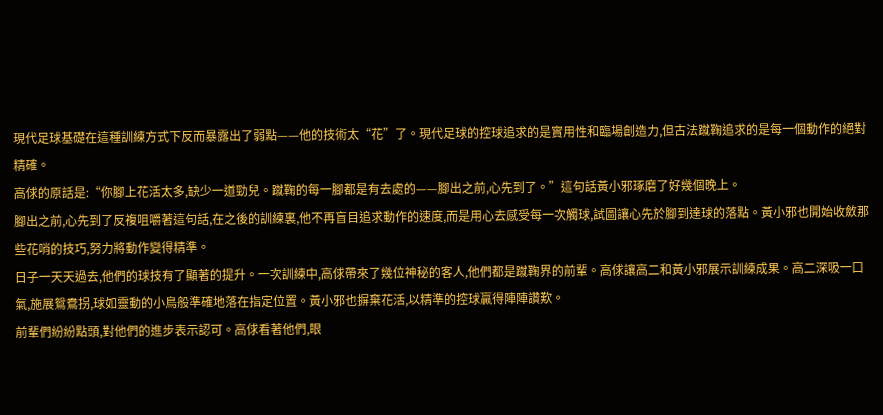現代足球基礎在這種訓練方式下反而暴露出了弱點——他的技術太“花”了。現代足球的控球追求的是實用性和臨場創造力,但古法蹴鞠追求的是每一個動作的絕對精確。
高俅的原話是:“你腳上花活太多,缺少一道勁兒。蹴鞠的每一腳都是有去處的——腳出之前,心先到了。”這句話黃小邪琢磨了好幾個晚上。
腳出之前,心先到了反複咀嚼著這句話,在之後的訓練裏,他不再盲目追求動作的速度,而是用心去感受每一次觸球,試圖讓心先於腳到達球的落點。黃小邪也開始收斂那些花哨的技巧,努力將動作變得精準。
日子一天天過去,他們的球技有了顯著的提升。一次訓練中,高俅帶來了幾位神秘的客人,他們都是蹴鞠界的前輩。高俅讓高二和黃小邪展示訓練成果。高二深吸一口氣,施展鴛鴦拐,球如靈動的小鳥般準確地落在指定位置。黃小邪也摒棄花活,以精準的控球贏得陣陣讚歎。
前輩們紛紛點頭,對他們的進步表示認可。高俅看著他們,眼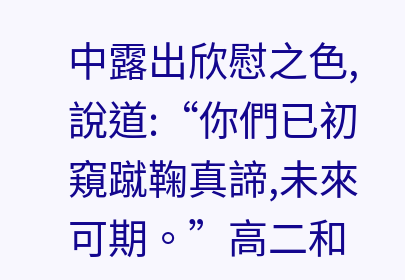中露出欣慰之色,說道:“你們已初窺蹴鞠真諦,未來可期。”高二和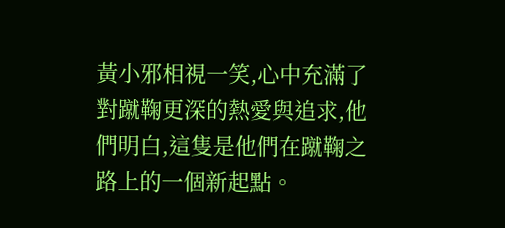黃小邪相視一笑,心中充滿了對蹴鞠更深的熱愛與追求,他們明白,這隻是他們在蹴鞠之路上的一個新起點。